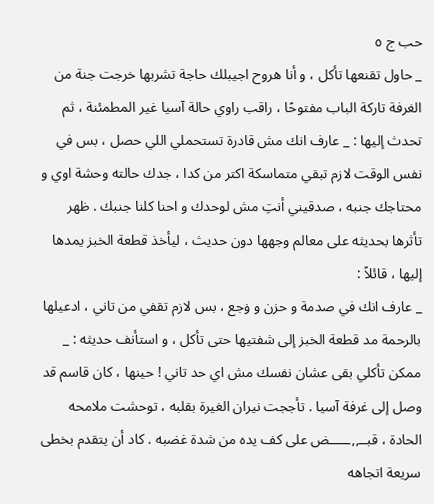حب ج ٥
_ حاول تقنعها تأكل ، و أنا هروح اجيبلك حاجة تشربها خرجت جنة من الغرفة تاركة الباب مفتوحًا ، راقب راوي حالة آسيا غير المطمئنة ، ثم تحدث إليها : _ عارف انك مش قادرة تستحملي اللي حصل ، بس في نفس الوقت لازم تبقي متماسكة اكتر من كدا ، جدك حالته وحشة اوي و محتاجك جنبه ، صدقيني أنتِ مش لوحدك و احنا كلنا جنبك . ظهر تأثرها بحديثه على معالم وجهها دون حديث ، ليأخذ قطعة الخبز يمدها إليها ، قائلاً :
_ عارف انك في صدمة و حزن و ۏجع ، بس لازم تقفي من تاني ، ادعيلها بالرحمة مد قطعة الخبز إلى شفتيها حتى تأكل ، و استأنف حديثه : _ ممكن تأكلي بقى عشان نفسك مش اي حد تاني ! حينها ، كان قاسم قد وصل إلى غرفة آسيا . تأججت نيران الغيرة بقلبه ، توحشت ملامحه الحادة ، قبــ,,ـــــض على كف يده من شدة غضبه . كاد أن يتقدم بخطى سريعة اتجاهه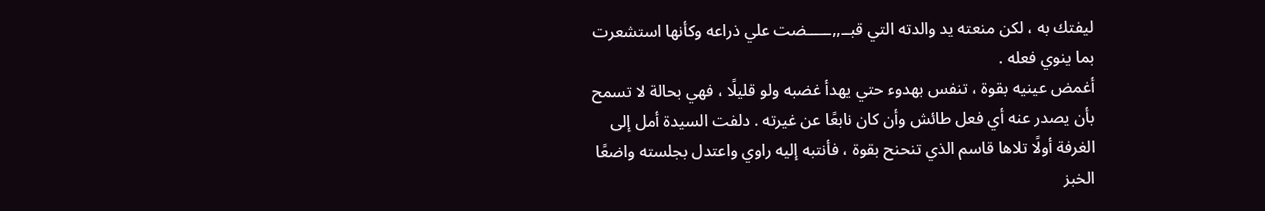ليفتك به ، لكن منعته يد والدته التي قبــ,,ـــــضت علي ذراعه وكأنها استشعرت بما ينوي فعله .
أغمض عينيه بقوة ، تنفس بهدوء حتي يهدأ غضبه ولو قليلًا ، فهي بحالة لا تسمح بأن يصدر عنه أي فعل طائش وأن كان نابعًا عن غيرته . دلفت السيدة أمل إلى الغرفة أولًا تلاها قاسم الذي تنحنح بقوة ، فأنتبه إليه راوي واعتدل بجلسته واضعًا الخبز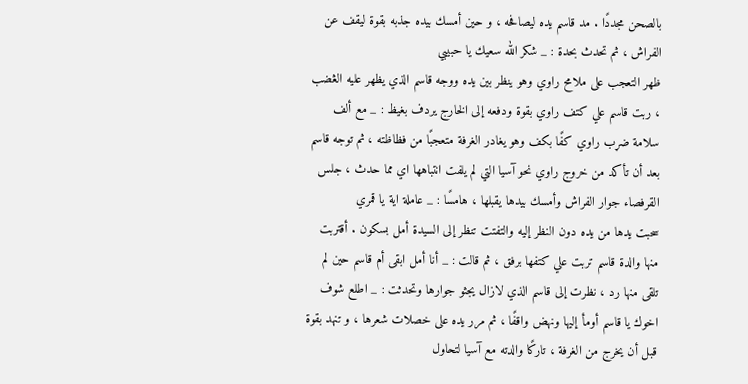بالصحن مجددًا . مد قاسم يده ليصافحه ، و حين أمسك بيده جذبه بقوة ليقف عن الفراش ، ثم تحدث بحدة : _ شكر الله سعيك يا حبيبي
ظهر التعجب على ملامح راوي وهو ينظر بين يده ووجه قاسم الذي يظهر عليه الڠضب ، ربت قاسم علي كتف راوي بقوة ودفعه إلى الخارج يردف بغيظ : _ مع ألف سلامة ضړب راوي كفًا بكف وهو يغادر الغرفة متعجبًا من فظاظته ، ثم توجه قاسم بعد أن تأكد من خروج راوي نحو آسيا التي لم يلفت انتباهها اي مما حدث ، جلس القرفصاء جوار الفراش وأمسك بيدها يقبلها ، هامسًا : _ عاملة اية يا قمري
سحبت يدها من يده دون النظر إليه والتفتت تنظر إلى السيدة أمل بسكون . أقتربت منها والدة قاسم تربت علي كتفها برفق ، ثم قالت : _ أنا أمل ابقى أم قاسم حين لم تلقى منها رد ، نظرت إلى قاسم الذي لازال يجثو جوارها وتحدثت : _ اطلع شوف اخوك يا قاسم أومأ إليها ونهض واقفًا ، ثم مرر يده على خصلات شعرها ، و تنهد بقوة قبل أن يخرج من الغرفة ، تاركًا والدته مع آسيا لتحاول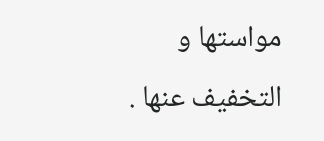مواستها و التخفيف عنها .